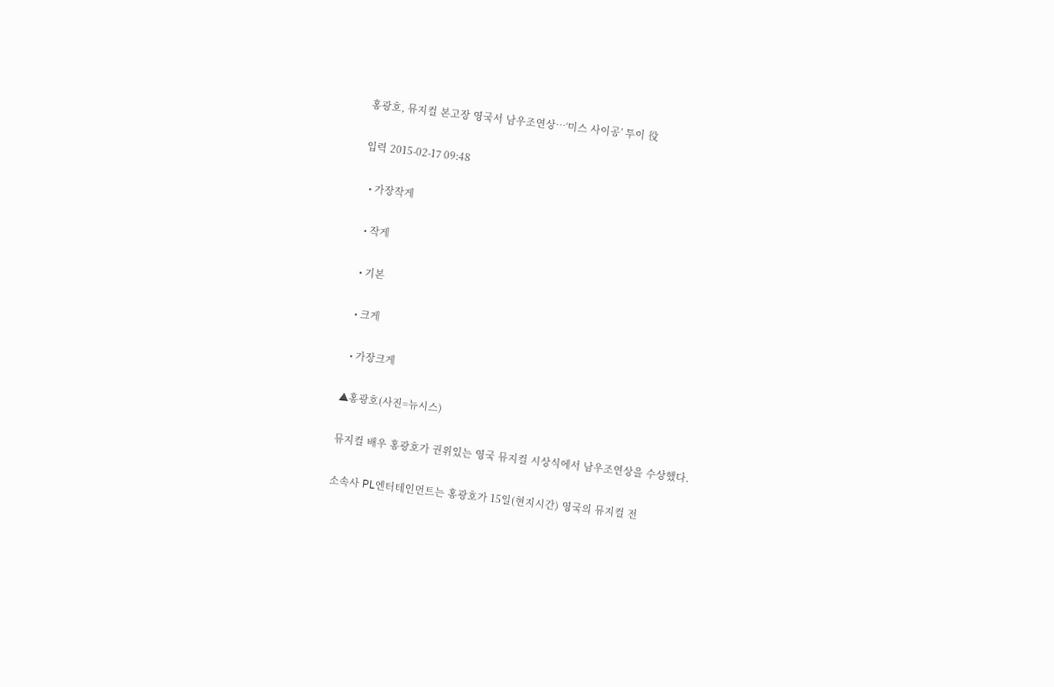홍광호, 뮤지컬 본고장 영국서 남우조연상…‘미스 사이공’ 투이 役

입력 2015-02-17 09:48

  • 가장작게

  • 작게

  • 기본

  • 크게

  • 가장크게

▲홍광호(사진=뉴시스)

뮤지컬 배우 홍광호가 권위있는 영국 뮤지컬 시상식에서 남우조연상을 수상했다.

소속사 PL엔터테인먼트는 홍광호가 15일(현지시간) 영국의 뮤지컬 전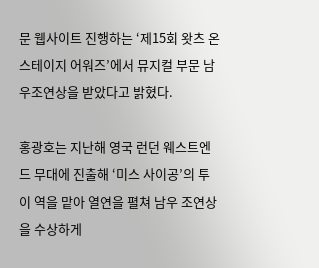문 웹사이트 진행하는 ‘제15회 왓츠 온 스테이지 어워즈’에서 뮤지컬 부문 남우조연상을 받았다고 밝혔다.

홍광호는 지난해 영국 런던 웨스트엔드 무대에 진출해 ‘미스 사이공’의 투이 역을 맡아 열연을 펼쳐 남우 조연상을 수상하게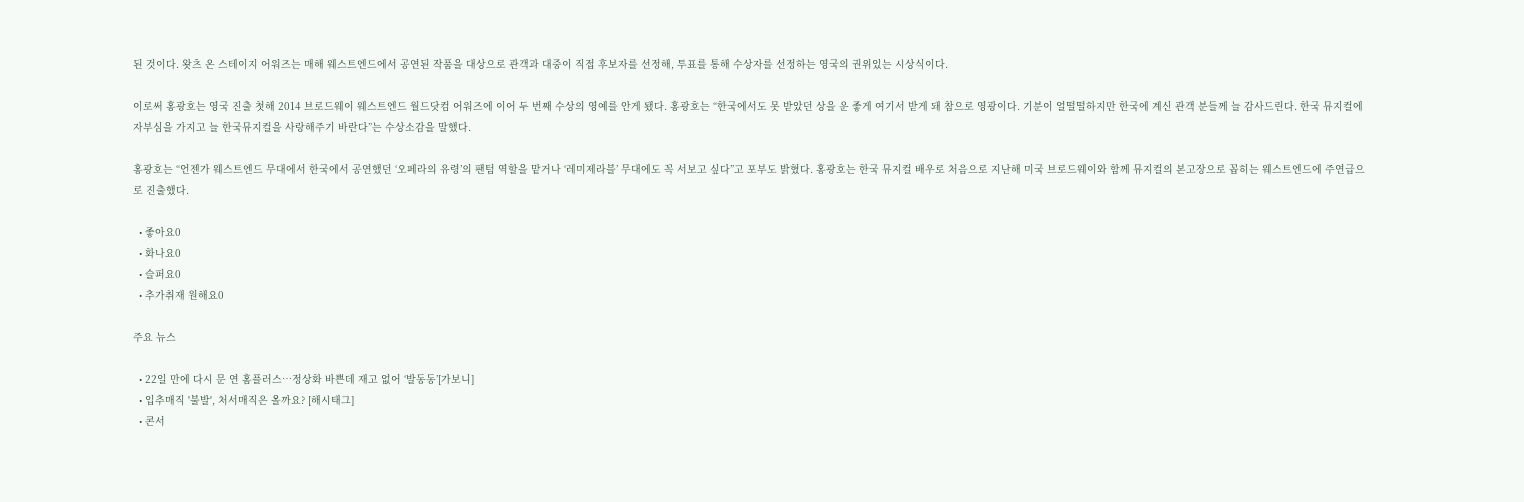된 것이다. 왓츠 온 스테이지 어워즈는 매해 웨스트엔드에서 공연된 작품을 대상으로 관객과 대중이 직접 후보자를 선정해, 투표를 통해 수상자를 선정하는 영국의 권위있는 시상식이다.

이로써 홍광호는 영국 진출 첫해 2014 브로드웨이 웨스트엔드 월드닷컴 어워즈에 이어 두 번째 수상의 영예를 안게 됐다. 홍광호는 “한국에서도 못 받았던 상을 운 좋게 여기서 받게 돼 참으로 영광이다. 기분이 얼떨떨하지만 한국에 계신 관객 분들께 늘 감사드린다. 한국 뮤지컬에 자부심을 가지고 늘 한국뮤지컬을 사랑해주기 바란다”는 수상소감을 말했다.

홍광호는 “언젠가 웨스트엔드 무대에서 한국에서 공연했던 ‘오페라의 유령’의 팬텀 역할을 맡거나 ‘레미제라블’ 무대에도 꼭 서보고 싶다”고 포부도 밝혔다. 홍광호는 한국 뮤지컬 배우로 처음으로 지난해 미국 브로드웨이와 함께 뮤지컬의 본고장으로 꼽히는 웨스트엔드에 주연급으로 진출했다.

  • 좋아요0
  • 화나요0
  • 슬퍼요0
  • 추가취재 원해요0

주요 뉴스

  • 22일 만에 다시 문 연 홈플러스…정상화 바쁜데 재고 없어 ‘발동동’[가보니]
  • 입추매직 '불발', 처서매직은 올까요? [해시태그]
  • 콘서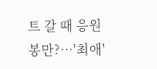트 갈 때 응원봉만?⋯'최애'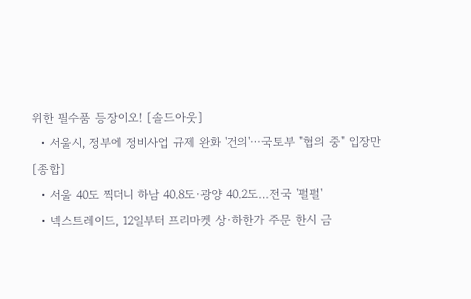위한 필수품 등장이오! [솔드아웃]
  • 서울시, 정부에 정비사업 규제 완화 '건의'⋯국토부 "협의 중" 입장만 [종합]
  • 서울 40도 찍더니 하남 40.8도·광양 40.2도…전국 '펄펄'
  • 넥스트레이드, 12일부터 프리마켓 상·하한가 주문 한시 금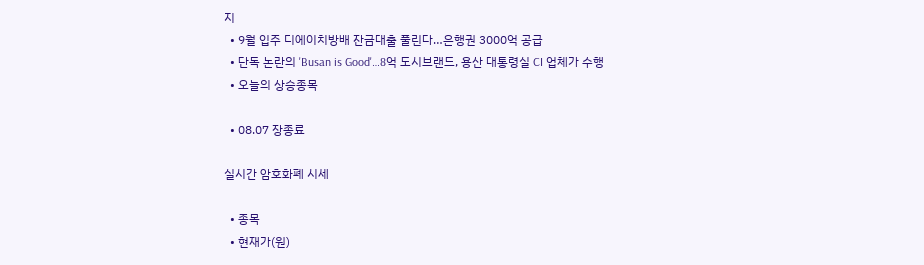지
  • 9월 입주 디에이치방배 잔금대출 풀린다…은행권 3000억 공급
  • 단독 논란의 'Busan is Good'…8억 도시브랜드, 용산 대통령실 CI 업체가 수행
  • 오늘의 상승종목

  • 08.07 장종료

실시간 암호화폐 시세

  • 종목
  • 현재가(원)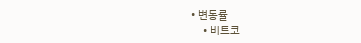• 변동률
    • 비트코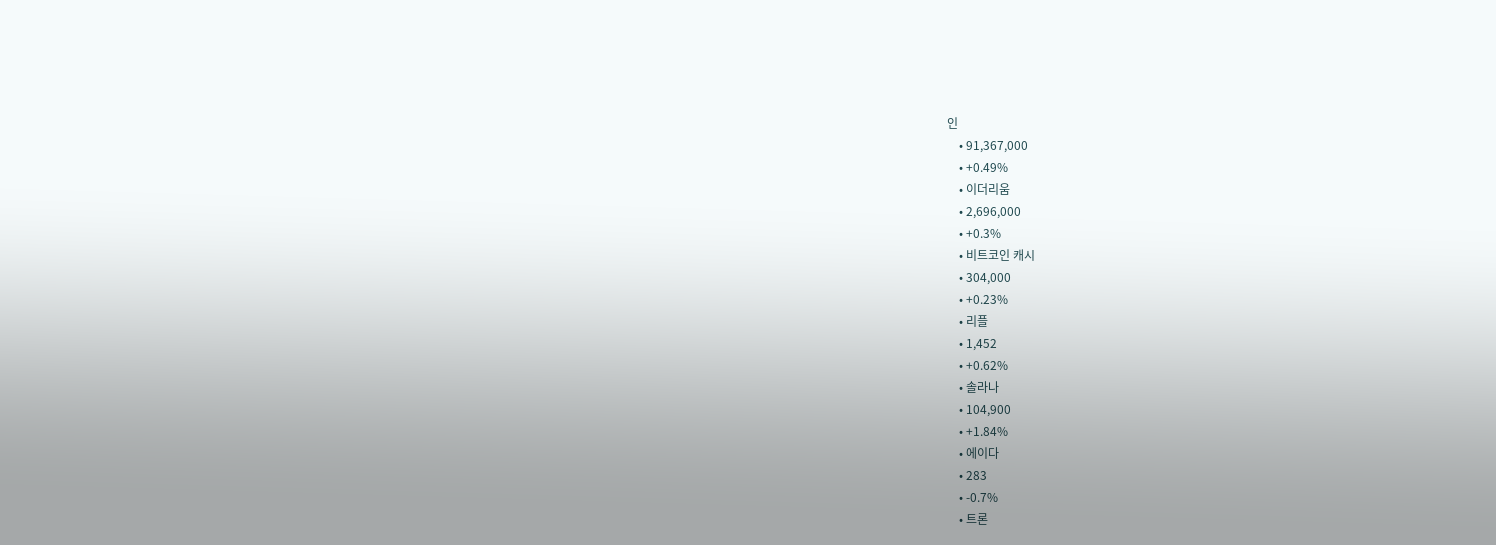인
    • 91,367,000
    • +0.49%
    • 이더리움
    • 2,696,000
    • +0.3%
    • 비트코인 캐시
    • 304,000
    • +0.23%
    • 리플
    • 1,452
    • +0.62%
    • 솔라나
    • 104,900
    • +1.84%
    • 에이다
    • 283
    • -0.7%
    • 트론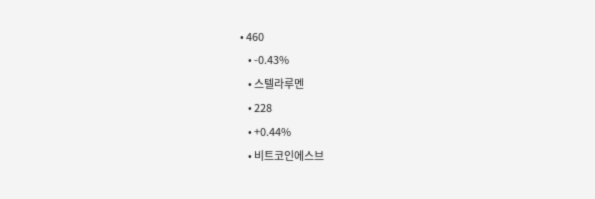• 460
    • -0.43%
    • 스텔라루멘
    • 228
    • +0.44%
    • 비트코인에스브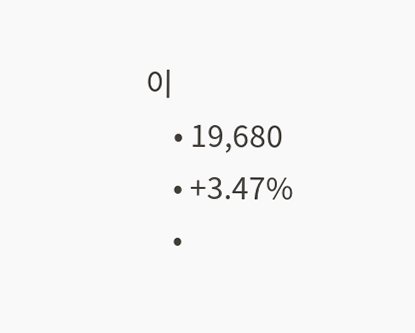이
    • 19,680
    • +3.47%
    •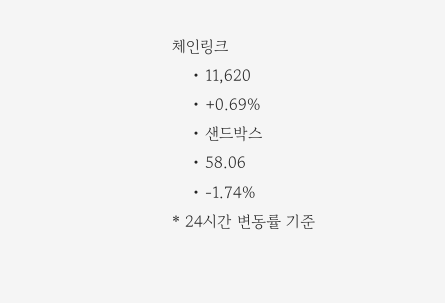체인링크
    • 11,620
    • +0.69%
    • 샌드박스
    • 58.06
    • -1.74%
* 24시간 변동률 기준